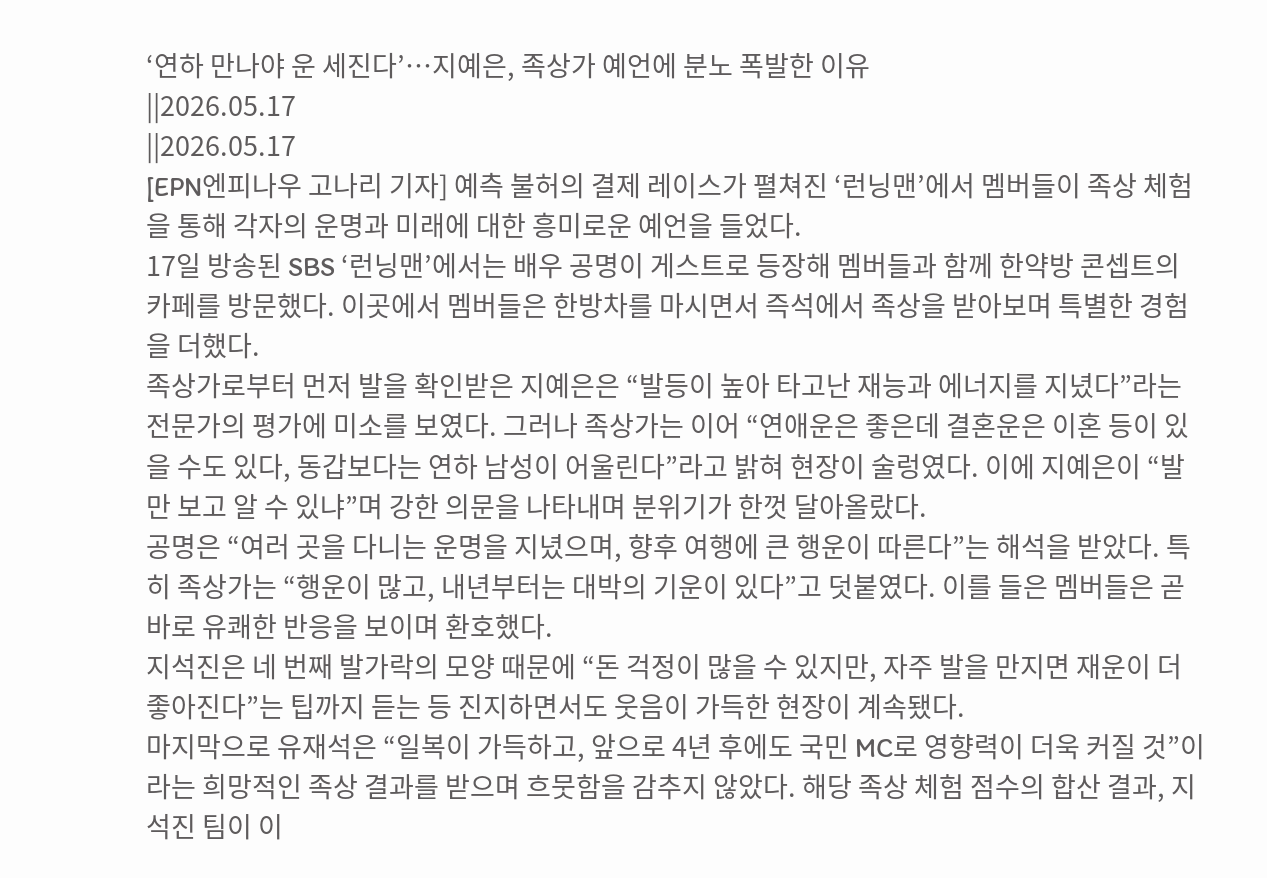‘연하 만나야 운 세진다’…지예은, 족상가 예언에 분노 폭발한 이유
||2026.05.17
||2026.05.17
[EPN엔피나우 고나리 기자] 예측 불허의 결제 레이스가 펼쳐진 ‘런닝맨’에서 멤버들이 족상 체험을 통해 각자의 운명과 미래에 대한 흥미로운 예언을 들었다.
17일 방송된 SBS ‘런닝맨’에서는 배우 공명이 게스트로 등장해 멤버들과 함께 한약방 콘셉트의 카페를 방문했다. 이곳에서 멤버들은 한방차를 마시면서 즉석에서 족상을 받아보며 특별한 경험을 더했다.
족상가로부터 먼저 발을 확인받은 지예은은 “발등이 높아 타고난 재능과 에너지를 지녔다”라는 전문가의 평가에 미소를 보였다. 그러나 족상가는 이어 “연애운은 좋은데 결혼운은 이혼 등이 있을 수도 있다, 동갑보다는 연하 남성이 어울린다”라고 밝혀 현장이 술렁였다. 이에 지예은이 “발만 보고 알 수 있냐”며 강한 의문을 나타내며 분위기가 한껏 달아올랐다.
공명은 “여러 곳을 다니는 운명을 지녔으며, 향후 여행에 큰 행운이 따른다”는 해석을 받았다. 특히 족상가는 “행운이 많고, 내년부터는 대박의 기운이 있다”고 덧붙였다. 이를 들은 멤버들은 곧바로 유쾌한 반응을 보이며 환호했다.
지석진은 네 번째 발가락의 모양 때문에 “돈 걱정이 많을 수 있지만, 자주 발을 만지면 재운이 더 좋아진다”는 팁까지 듣는 등 진지하면서도 웃음이 가득한 현장이 계속됐다.
마지막으로 유재석은 “일복이 가득하고, 앞으로 4년 후에도 국민 MC로 영향력이 더욱 커질 것”이라는 희망적인 족상 결과를 받으며 흐뭇함을 감추지 않았다. 해당 족상 체험 점수의 합산 결과, 지석진 팀이 이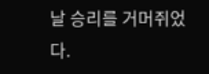날 승리를 거머쥐었다.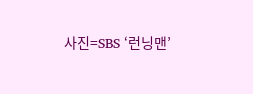사진=SBS ‘런닝맨’